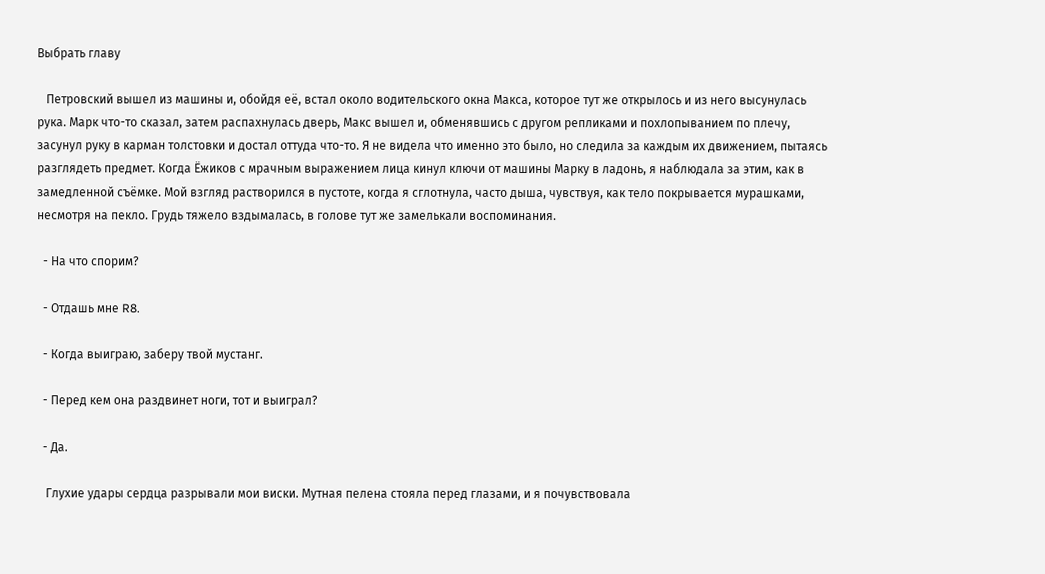Выбрать главу

   Петровский вышел из машины и, обойдя её, встал около водительского окна Макса, которое тут же открылось и из него высунулась рука. Марк что-то сказал, затем распахнулась дверь, Макс вышел и, обменявшись с другом репликами и похлопыванием по плечу, засунул руку в карман толстовки и достал оттуда что-то. Я не видела что именно это было, но следила за каждым их движением, пытаясь разглядеть предмет. Когда Ёжиков с мрачным выражением лица кинул ключи от машины Марку в ладонь, я наблюдала за этим, как в замедленной съёмке. Мой взгляд растворился в пустоте, когда я сглотнула, часто дыша, чувствуя, как тело покрывается мурашками, несмотря на пекло. Грудь тяжело вздымалась, в голове тут же замелькали воспоминания.

  - На что спорим?

  - Отдашь мне R8.

  - Когда выиграю, заберу твой мустанг.

  - Перед кем она раздвинет ноги, тот и выиграл?

  - Да.

   Глухие удары сердца разрывали мои виски. Мутная пелена стояла перед глазами, и я почувствовала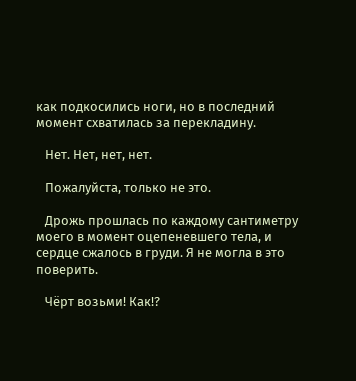как подкосились ноги, но в последний момент схватилась за перекладину.

   Нет. Нет, нет, нет.

   Пожалуйста, только не это.

   Дрожь прошлась по каждому сантиметру моего в момент оцепеневшего тела, и сердце сжалось в груди. Я не могла в это поверить.

   Чёрт возьми! Как!?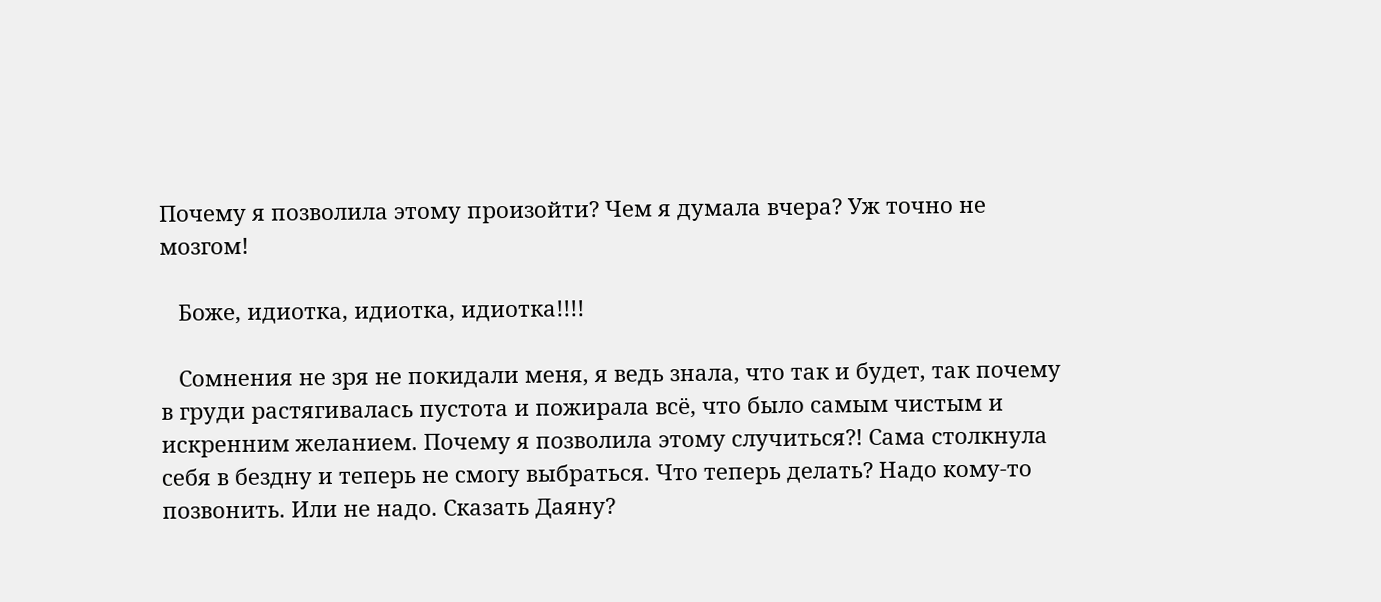Почему я позволила этому произойти? Чем я думала вчера? Уж точно не мозгом!

   Боже, идиотка, идиотка, идиотка!!!!

   Сомнения не зря не покидали меня, я ведь знала, что так и будет, так почему в груди растягивалась пустота и пожирала всё, что было самым чистым и искренним желанием. Почему я позволила этому случиться?! Сама столкнула себя в бездну и теперь не смогу выбраться. Что теперь делать? Надо кому-то позвонить. Или не надо. Сказать Даяну?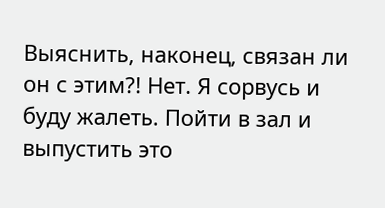Выяснить, наконец, связан ли он с этим?! Нет. Я сорвусь и буду жалеть. Пойти в зал и выпустить это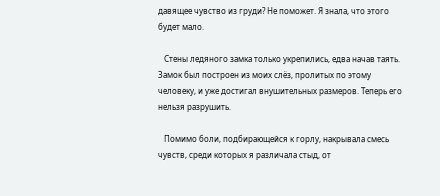давящее чувство из груди? Не поможет. Я знала, что этого будет мало.

   Стены ледяного замка только укрепились, едва начав таять. Замок был построен из моих слёз, пролитых по этому человеку, и уже достигал внушительных размеров. Теперь его нельзя разрушить.

   Помимо боли, подбирающейся к горлу, накрывала смесь чувств, среди которых я различала стыд, от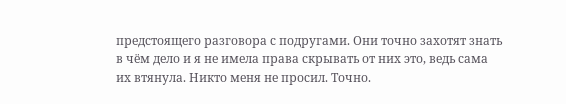предстоящего разговора с подругами. Они точно захотят знать в чём дело и я не имела права скрывать от них это, ведь сама их втянула. Никто меня не просил. Точно.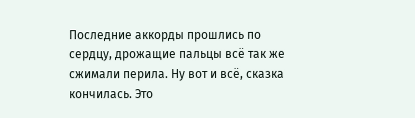Последние аккорды прошлись по сердцу, дрожащие пальцы всё так же сжимали перила. Ну вот и всё, сказка кончилась. Это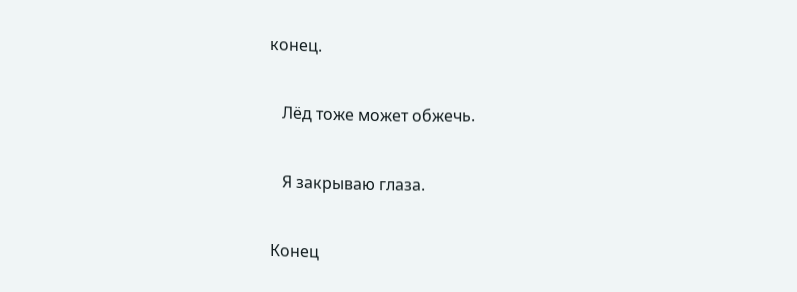конец.

   Лёд тоже может обжечь.

   Я закрываю глаза.

Конец